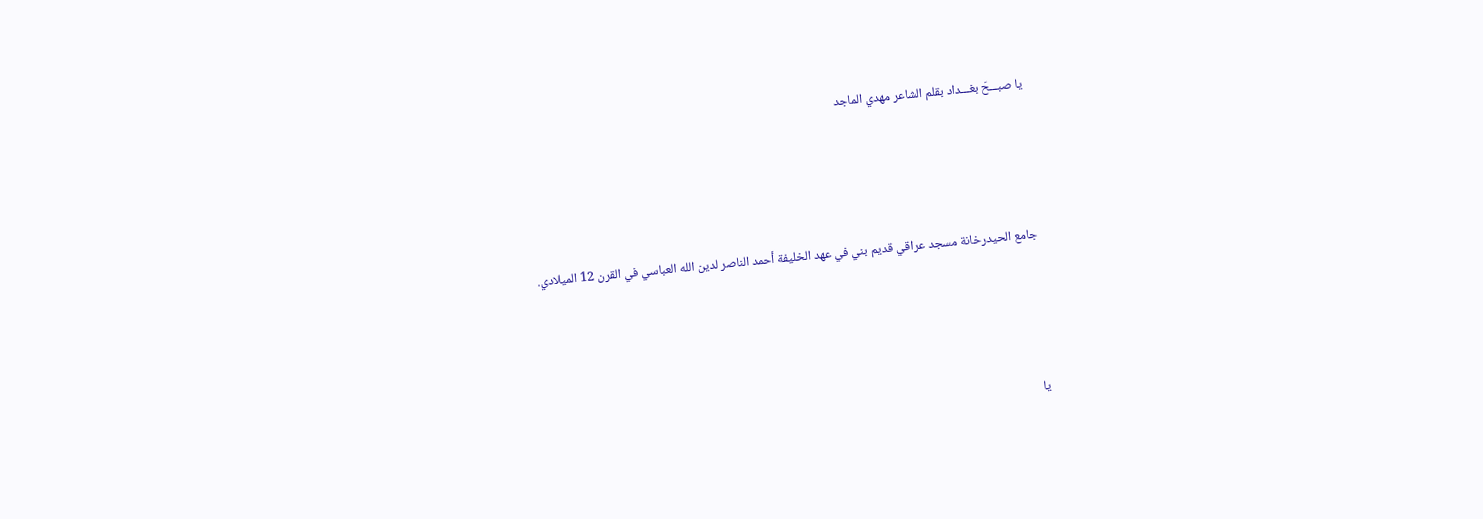يا صبـــحَ بغـــداد بقلم الشاعر مهدي الماجد




جامع الحيدرخانة مسجد عراقي قديم بني في عهد الخليفة أحمد الناصر لدين الله العباسي في القرن 12 الميلادي.




يا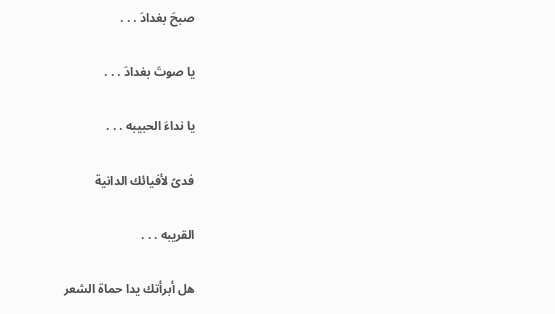صبحَ بغدادَ . . .

يا صوتَ بغدادَ . . .

يا نداءَ الحبيبه . . .

فدىً لأفيائك الدانية

القريبه . . .

هل أبرأتك يدا حماة الشعر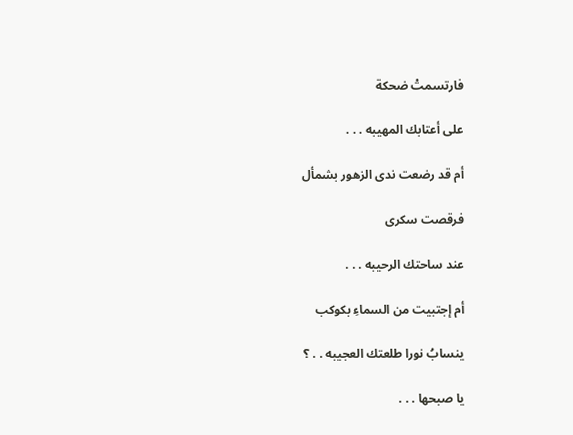فارتسمتْ ضحكة

على أعتابك المهيبه . . .

أم قد رضعت ندى الزهور بشمأل

فرقصت سكرى

عند ساحتك الرحيبه . . .

أم إجتبيت من السماءِ بكوكب

ينسابُ نورا طلعتك العجيبه . . ؟

يا صبحها . . .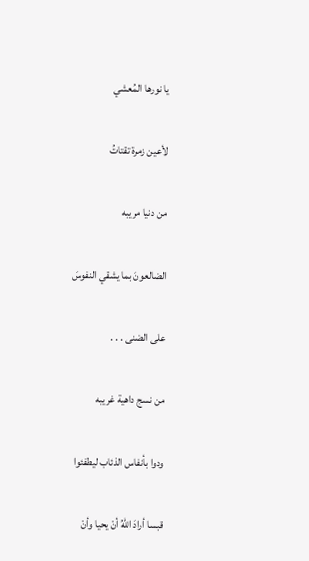يا نورها المُعشي

لأعين زمرة تقتاتُ

من دنيا مريبه

الضالعونَ بما يشقي النفوسَ

على الضنى . . .

من نسج داهية غريبه

ودوا بأنفاس الذئاب ليطفئوا

قبسا أرادَ اللهُ أنْ يحيا وأنْ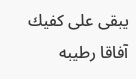يبقى على كفيك آفاقا رطيبه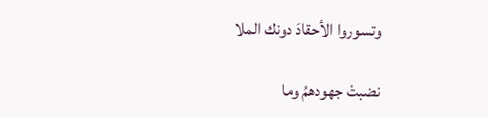وتسوروا الأحقادَ دونك الملا

نضبتْ جهودهمُ وما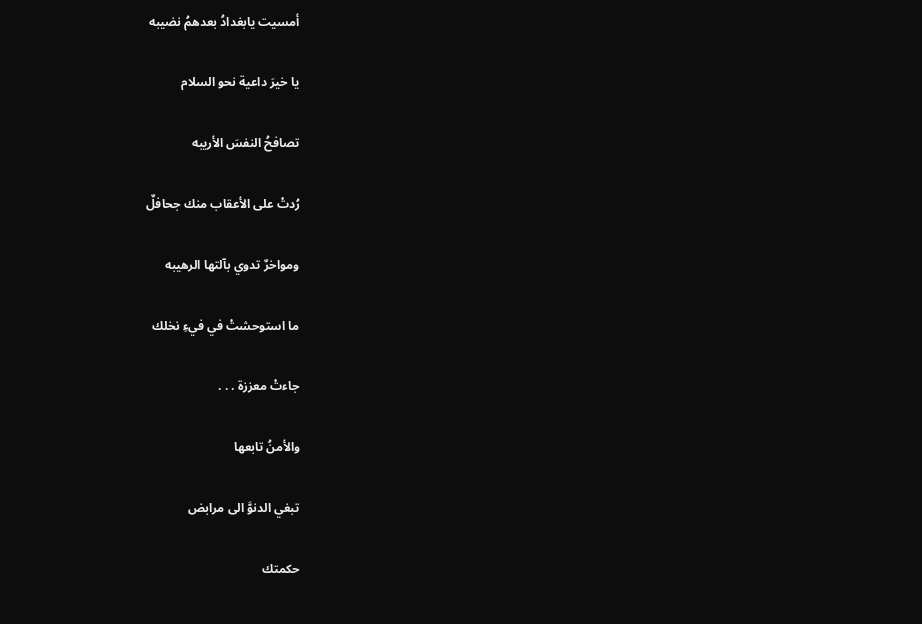أمسيت يابغدادُ بعدهمُ نضيبه

يا خيرَ داعية نحو السلام

تصافحُ النفسَ الأريبه

رُدتْ على الأعقاب منك جحافلٌ

ومواخرٌ تدوي بآلتها الرهيبه

ما استوحشتْ في فيءِ نخلك

جاءتْ معززة . . .

والأمنُ تابعها

تبغي الدنوَّ الى مرابض

حكمتك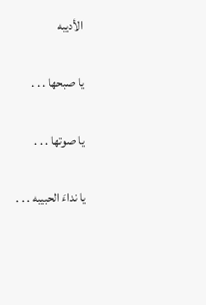الأديبه

يا صبحها . . .

يا صوتها . . .

يا نداءَ الحبيبه . . .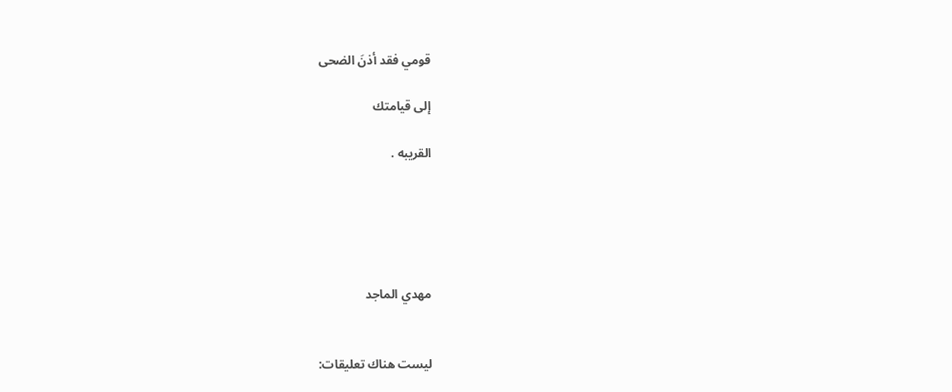قومي فقد أذنَ الضحى

إلى قيامتك

القريبه .





مهدي الماجد


ليست هناك تعليقات: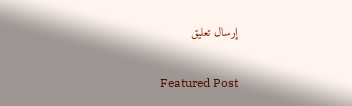إرسال تعليق

Featured Post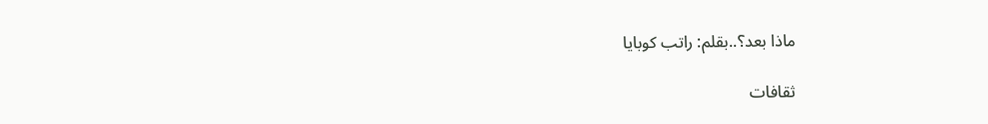ماذا بعد؟..بقلم: راتب كوبايا

ثقافات